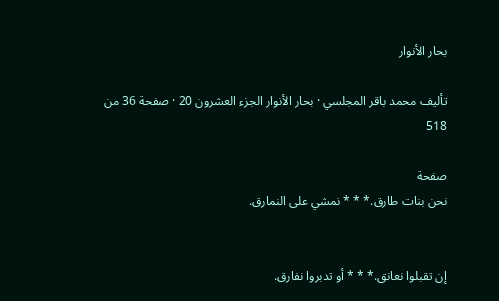بحار الأنوار

تأليف محمد باقر المجلسي · بحار الأنوار الجزء العشرون 20 · صفحة 36 من 518

صفحة
نحن بنات طارق.* * * نمشي على النمارق.


إن تقبلوا نعانق.* * * أو تدبروا نفارق.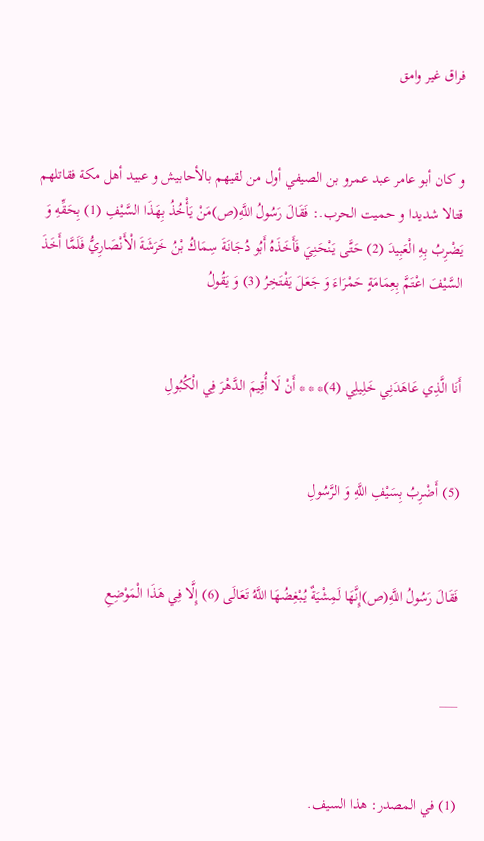فراق غير وامق


و كان أبو عامر عبد عمرو بن الصيفي أول من لقيهم بالأحابيش و عبيد أهل مكة فقاتلهم قتالا شديدا و حميت الحرب.: فَقَالَ رَسُولُ اللَّهِ(ص)مَنْ يَأْخُذُ بِهَذَا السَّيْفِ (1) بِحَقِّهِ وَ يَضْرِبُ بِهِ الْعَبِيدَ (2) حَتَّى يَنْحَنِيَ فَأَخَذَهُ أَبُو دُجَانَةَ سِمَاكُ بْنُ خَرَشَةَ الْأَنْصَارِيُّ فَلَمَّا أَخَذَ السَّيْفَ اعْتَمَّ بِعِمَامَةٍ حَمْرَاءَ وَ جَعَلَ يَفْتَخِرُ (3) وَ يَقُولُ


أَنَا الَّذِي عَاهَدَنِي خَلِيلِي (4)* * * أَنْ لَا أُقِيمَ الدَّهْرَ فِي الْكُبُولِ


(5) أَضْرِبُ بِسَيْفِ اللَّهِ وَ الرَّسُولِ


فَقَالَ رَسُولُ اللَّهِ(ص)إِنَّهَا لَمِشْيَةٌ يُبْغِضُهَا اللَّهُ تَعَالَى (6) إِلَّا فِي هَذَا الْمَوْضِعِ


___


(1) في المصدر: هذا السيف.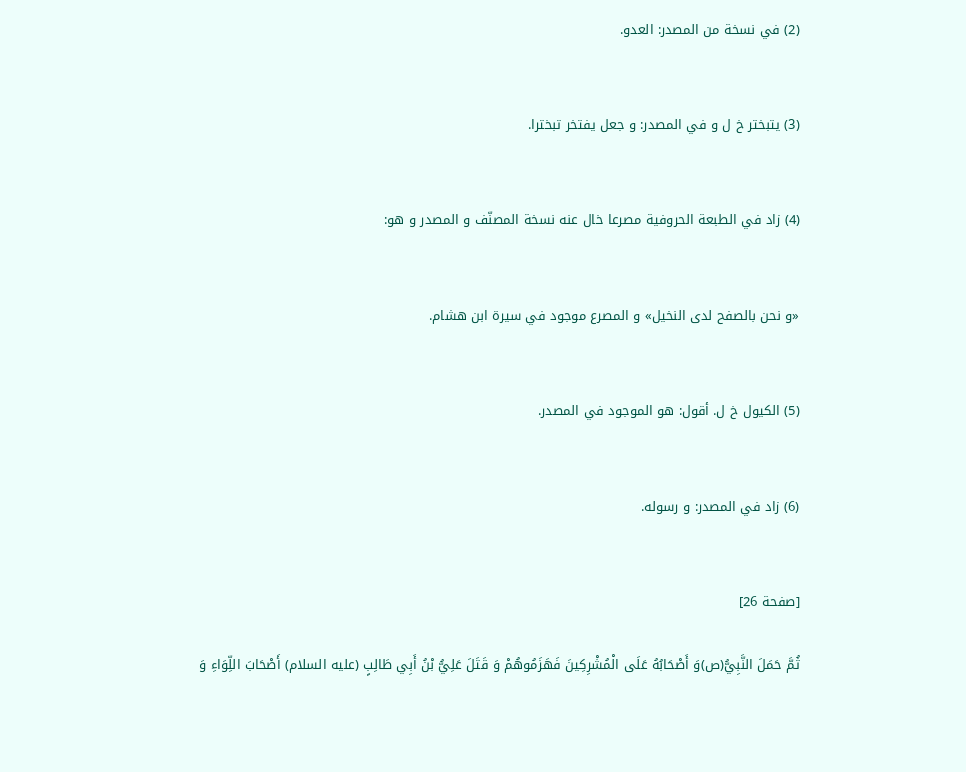(2) في نسخة من المصدر: العدو.


(3) يتبختر خ ل و في المصدر: و جعل يفتخر تبخترا.


(4) زاد في الطبعة الحروفية مصرعا خال عنه نسخة المصنّف و المصدر و هو:


«و نحن بالصفح لدى النخيل» و المصرع موجود في سيرة ابن هشام.


(5) الكيول خ ل. أقول: هو الموجود في المصدر.


(6) زاد في المصدر: و رسوله.


[صفحة 26]

ثُمَّ حَمَلَ النَّبِيُّ(ص)وَ أَصْحَابُهُ عَلَى الْمُشْرِكِينَ فَهَزَمُوهُمْ وَ قَتَلَ عَلِيُّ بْنُ أَبِي طَالِبٍ (عليه السلام) أَصْحَابَ اللِّوَاءِ وَ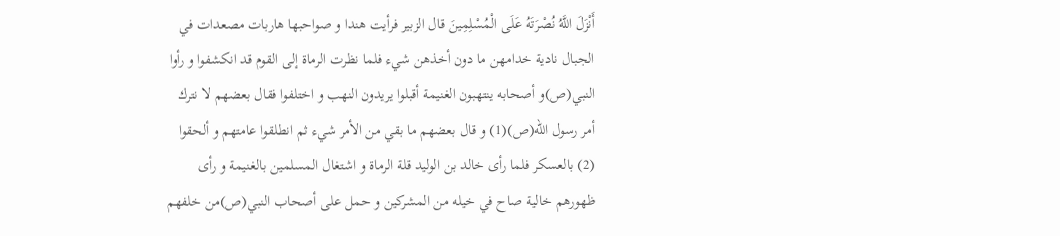أَنْزَلَ اللَّهُ نُصْرَتَهُ عَلَى الْمُسْلِمِينَ قال الزبير فرأيت هندا و صواحبها هاربات مصعدات في الجبال نادية خدامهن ما دون أخذهن شيء فلما نظرت الرماة إلى القوم قد انكشفوا و رأوا النبي(ص)و أصحابه ينتهبون الغنيمة أقبلوا يريدون النهب و اختلفوا فقال بعضهم لا نترك أمر رسول الله(ص)(1) و قال بعضهم ما بقي من الأمر شيء ثم انطلقوا عامتهم و ألحقوا (2) بالعسكر فلما رأى خالد بن الوليد قلة الرماة و اشتغال المسلمين بالغنيمة و رأى ظهورهم خالية صاح في خيله من المشركين و حمل على أصحاب النبي(ص)من خلفهم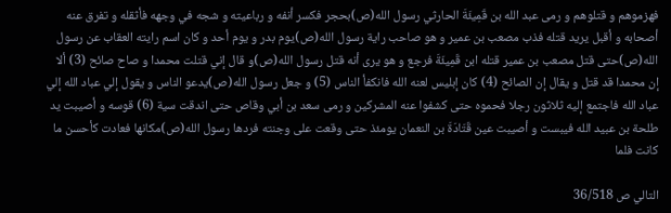فهزموهم و قتلوهم و رمى عبد الله بن قَمِيئَةَ الحارثي رسول الله(ص)بحجر فكسر أنفه و رباعيته و شجه في وجهه فأثقله و تفرق عنه أصحابه و أقبل يريد قتله فذب مصعب بن عمير و هو صاحب راية رسول الله(ص)يوم بدر و يوم أحد و كان اسم رايته العقاب عن رسول الله(ص)حتى قتل مصعب بن عمير قتله ابن قَمِيئَةَ فرجع و هو يرى أنه قتل رسول الله(ص)و قال إني قتلت محمدا و صاح صائح (3) ألا إن محمدا قد قتل و يقال إن الصائح (4) كان إبليس لعنه الله فانكفأ الناس (5) و جعل رسول الله(ص)يدعو الناس و يقول إلي عباد الله إلي عباد الله فاجتمع إليه ثلاثون رجلا فحموه حتى كشفوا عنه المشركين و رمى سعد بن أبي وقاص حتى اندقت سية (6) قوسه و أصيبت يد طلحة بن عبيد الله فيبست و أصيبت عين قَتَادَةَ بن النعمان يومئذ حتى وقعت على وجنته فردها رسول الله(ص)مكانها فعادت كأحسن ما كانت فلما

التالي ص 36/518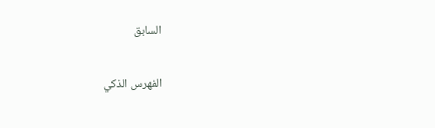السابق

الفهرس الذكي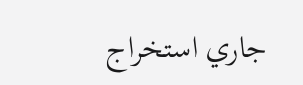جاري استخراج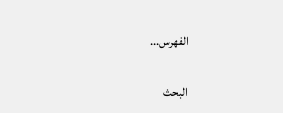الفهرس...

البحث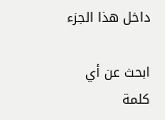داخل هذا الجزء

ابحث عن أي كلمة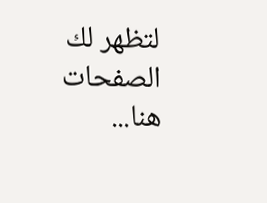لتظهر لك الصفحات هنا...